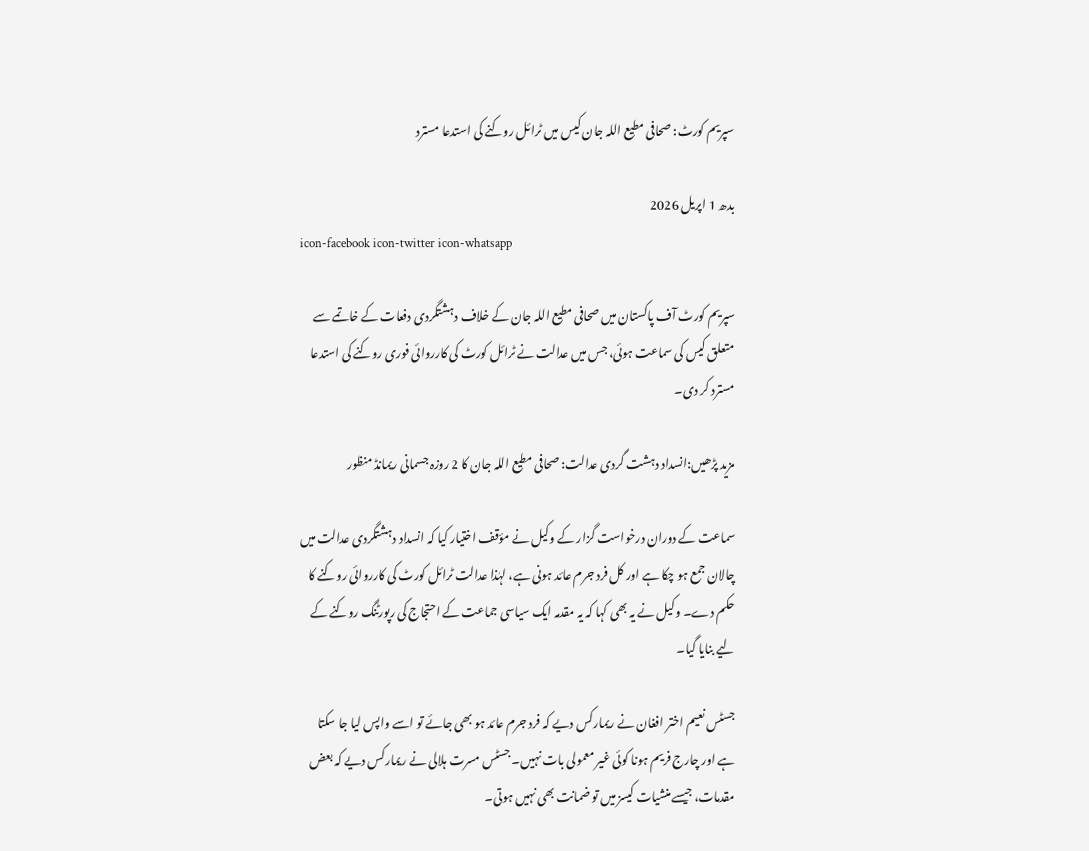سپریم کورٹ: صحافی مطیع اللہ جان کیس میں ٹرائل روکنے کی استدعا مسترد

بدھ 1 اپریل 2026
icon-facebook icon-twitter icon-whatsapp

سپریم کورٹ آف پاکستان میں صحافی مطیع اللہ جان کے خلاف دہشتگردی دفعات کے خاتمے سے متعلق کیس کی سماعت ہوئی، جس میں عدالت نے ٹرائل کورٹ کی کارروائی فوری روکنے کی استدعا مسترد کر دی۔

مزید پڑھیں:انسداد دہشت گردی عدالت: صحافی مطیع اللہ جان کا 2 روزہ جسمانی ریمانڈ منظور

سماعت کے دوران درخواست گزار کے وکیل نے مؤقف اختیار کیا کہ انسداد دہشتگردی عدالت میں چالان جمع ہو چکا ہے اور کل فرد جرم عائد ہونی ہے، لہٰذا عدالت ٹرائل کورٹ کی کارروائی روکنے کا حکم دے۔ وکیل نے یہ بھی کہا کہ یہ مقدمہ ایک سیاسی جماعت کے احتجاج کی رپورٹنگ روکنے کے لیے بنایا گیا۔

جسٹس نعیم اختر افغان نے ریمارکس دیے کہ فرد جرم عائد ہو بھی جائے تو اسے واپس لیا جا سکتا ہے اور چارج فریم ہونا کوئی غیر معمولی بات نہیں۔ جسٹس مسرت ہلالی نے ریمارکس دیے کہ بعض مقدمات، جیسے منشیات کیسز میں تو ضمانت بھی نہیں ہوتی۔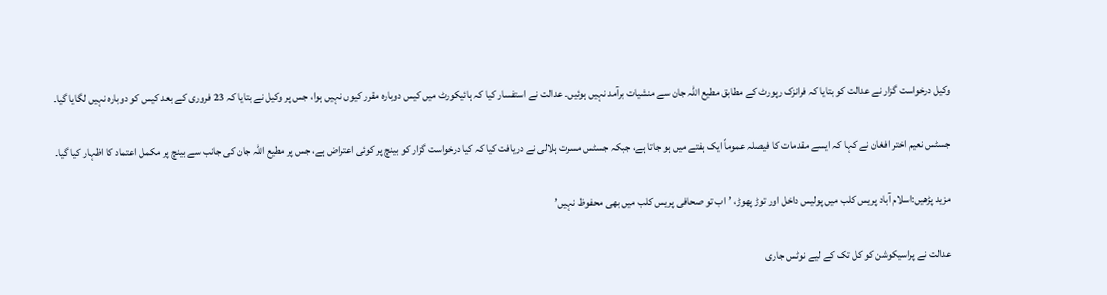وکیل درخواست گزار نے عدالت کو بتایا کہ فرانزک رپورٹ کے مطابق مطیع اللہ جان سے منشیات برآمد نہیں ہوئیں۔ عدالت نے استفسار کیا کہ ہائیکورٹ میں کیس دوبارہ مقرر کیوں نہیں ہوا، جس پر وکیل نے بتایا کہ 23 فروری کے بعد کیس کو دوبارہ نہیں لگایا گیا۔

جسٹس نعیم اختر افغان نے کہا کہ ایسے مقدمات کا فیصلہ عموماً ایک ہفتے میں ہو جاتا ہے، جبکہ جسٹس مسرت ہلالی نے دریافت کیا کہ کیا درخواست گزار کو بینچ پر کوئی اعتراض ہے، جس پر مطیع اللہ جان کی جانب سے بینچ پر مکمل اعتماد کا اظہار کیا گیا۔

مزید پڑھیں:اسلام آباد پریس کلب میں پولیس داخل اور توڑ پھوڑ، ’اب تو صحافی پریس کلب میں بھی محفوظ نہیں’

عدالت نے پراسیکوشن کو کل تک کے لیے نوٹس جاری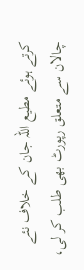کرتے ہوئے مطیع اللہ جان کے خلاف نئے چالان سے متعلق رپورٹ بھی طلب کر لی،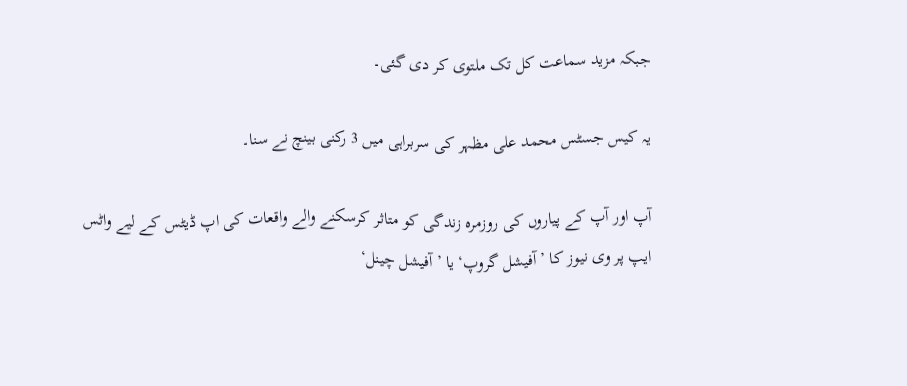جبکہ مزید سماعت کل تک ملتوی کر دی گئی۔

یہ کیس جسٹس محمد علی مظہر کی سربراہی میں 3 رکنی بینچ نے سنا۔

آپ اور آپ کے پیاروں کی روزمرہ زندگی کو متاثر کرسکنے والے واقعات کی اپ ڈیٹس کے لیے واٹس ایپ پر وی نیوز کا ’آفیشل گروپ‘ یا ’آفیشل چینل‘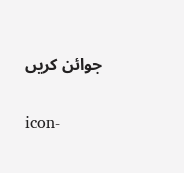جوائن کریں

icon-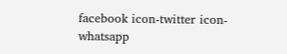facebook icon-twitter icon-whatsapp